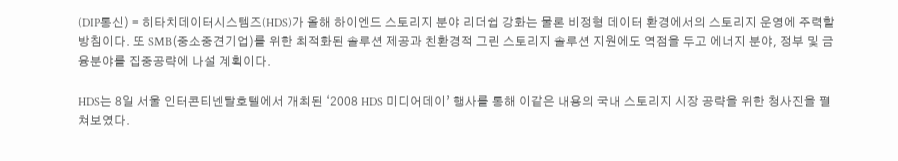(DIP통신) = 히타치데이터시스템즈(HDS)가 올해 하이엔드 스토리지 분야 리더쉽 강화는 물론 비정형 데이터 환경에서의 스토리지 운영에 주력할 방침이다. 또 SMB(중소중견기업)를 위한 최적화된 솔루션 제공과 친환경적 그린 스토리지 솔루션 지원에도 역점을 두고 에너지 분야, 정부 및 금융분야를 집중공략에 나설 계획이다.

HDS는 8일 서울 인터콘티넨탈호텔에서 개최된 ‘2008 HDS 미디어데이’ 행사를 통해 이같은 내용의 국내 스토리지 시장 공략을 위한 청사진을 펼쳐보였다.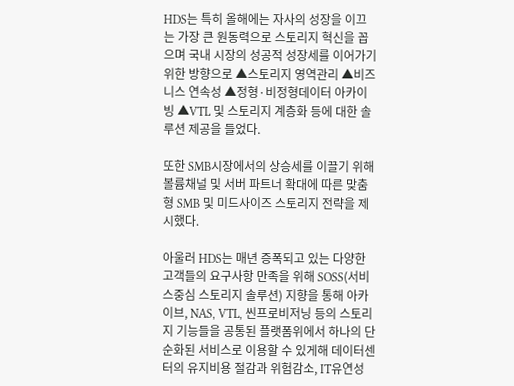HDS는 특히 올해에는 자사의 성장을 이끄는 가장 큰 원동력으로 스토리지 혁신을 꼽으며 국내 시장의 성공적 성장세를 이어가기 위한 방향으로 ▲스토리지 영역관리 ▲비즈니스 연속성 ▲정형·비정형데이터 아카이빙 ▲VTL 및 스토리지 계층화 등에 대한 솔루션 제공을 들었다.

또한 SMB시장에서의 상승세를 이끌기 위해 볼륨채널 및 서버 파트너 확대에 따른 맞춤형 SMB 및 미드사이즈 스토리지 전략을 제시했다.

아울러 HDS는 매년 증폭되고 있는 다양한 고객들의 요구사항 만족을 위해 SOSS(서비스중심 스토리지 솔루션) 지향을 통해 아카이브, NAS, VTL, 씬프로비저닝 등의 스토리지 기능들을 공통된 플랫폼위에서 하나의 단순화된 서비스로 이용할 수 있게해 데이터센터의 유지비용 절감과 위험감소, IT유연성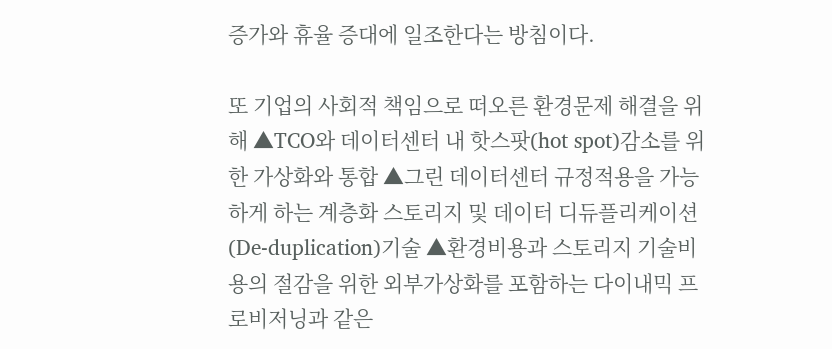증가와 휴율 증대에 일조한다는 방침이다.

또 기업의 사회적 책임으로 떠오른 환경문제 해결을 위해 ▲TCO와 데이터센터 내 핫스팟(hot spot)감소를 위한 가상화와 통합 ▲그린 데이터센터 규정적용을 가능하게 하는 계층화 스토리지 및 데이터 디듀플리케이션(De-duplication)기술 ▲환경비용과 스토리지 기술비용의 절감을 위한 외부가상화를 포함하는 다이내믹 프로비저닝과 같은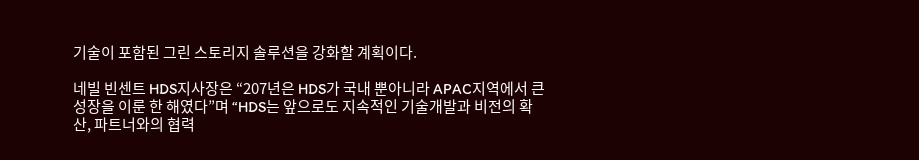기술이 포함된 그린 스토리지 솔루션을 강화할 계획이다.

네빌 빈센트 HDS지사장은 “207년은 HDS가 국내 뿐아니라 APAC지역에서 큰 성장을 이룬 한 해였다”며 “HDS는 앞으로도 지속적인 기술개발과 비전의 확산, 파트너와의 협력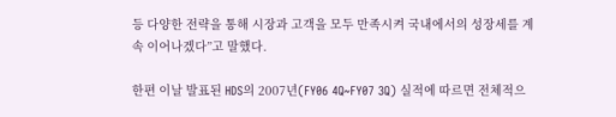등 다양한 전략을 통해 시장과 고객을 모두 만족시켜 국내에서의 성장세를 계속 이어나겠다”고 말했다.

한편 이날 발표된 HDS의 2007년(FY06 4Q~FY07 3Q) 실적에 따르면 전체적으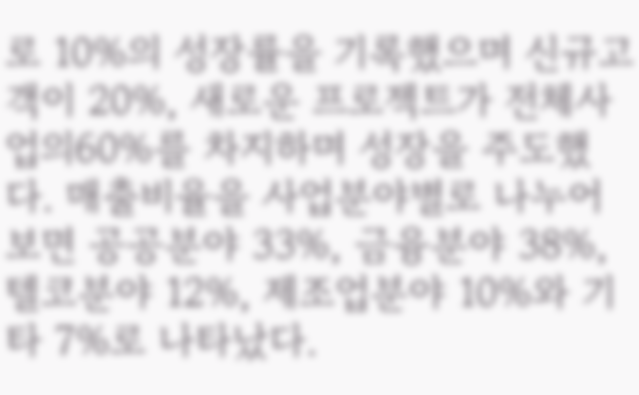로 10%의 성장률을 기록했으며 신규고객이 20%, 새로운 프로젝트가 전체사업의60%를 차지하며 성장을 주도했다. 매출비율을 사업분야별로 나누어보면 공공분야 33%, 금융분야 38%, 텔코분야 12%, 제조업분야 10%와 기타 7%로 나타났다.